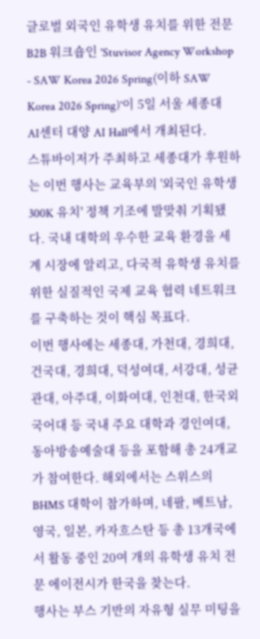글로벌 외국인 유학생 유치를 위한 전문 B2B 워크숍인 'Stuvisor Agency Workshop - SAW Korea 2026 Spring(이하 SAW Korea 2026 Spring)'이 5일 서울 세종대 AI센터 대양 AI Hall에서 개최된다.
스튜바이저가 주최하고 세종대가 후원하는 이번 행사는 교육부의 '외국인 유학생 300K 유치' 정책 기조에 발맞춰 기획됐다. 국내 대학의 우수한 교육 환경을 세계 시장에 알리고, 다국적 유학생 유치를 위한 실질적인 국제 교육 협력 네트워크를 구축하는 것이 핵심 목표다.
이번 행사에는 세종대, 가천대, 경희대, 건국대, 경희대, 덕성여대, 서강대, 성균관대, 아주대, 이화여대, 인천대, 한국외국어대 등 국내 주요 대학과 경인여대, 동아방송예술대 등을 포함해 총 24개교가 참여한다. 해외에서는 스위스의 BHMS 대학이 참가하며, 네팔, 베트남, 영국, 일본, 카자흐스탄 등 총 13개국에서 활동 중인 20여 개의 유학생 유치 전문 에이전시가 한국을 찾는다.
행사는 부스 기반의 자유형 실무 미팅을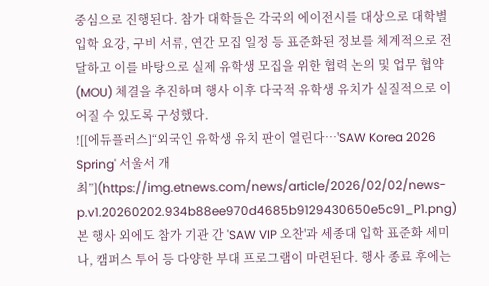중심으로 진행된다. 참가 대학들은 각국의 에이전시를 대상으로 대학별 입학 요강, 구비 서류, 연간 모집 일정 등 표준화된 정보를 체계적으로 전달하고 이를 바탕으로 실제 유학생 모집을 위한 협력 논의 및 업무 협약(MOU) 체결을 추진하며 행사 이후 다국적 유학생 유치가 실질적으로 이어질 수 있도록 구성했다.
![[에듀플러스]“외국인 유학생 유치 판이 열린다…'SAW Korea 2026 Spring' 서울서 개최”](https://img.etnews.com/news/article/2026/02/02/news-p.v1.20260202.934b88ee970d4685b9129430650e5c91_P1.png)
본 행사 외에도 참가 기관 간 'SAW VIP 오찬'과 세종대 입학 표준화 세미나, 캠퍼스 투어 등 다양한 부대 프로그램이 마련된다. 행사 종료 후에는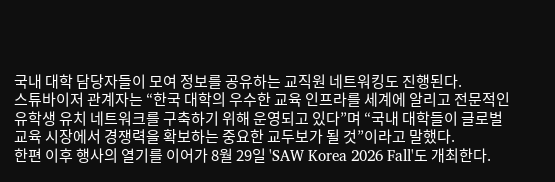국내 대학 담당자들이 모여 정보를 공유하는 교직원 네트워킹도 진행된다.
스튜바이저 관계자는 “한국 대학의 우수한 교육 인프라를 세계에 알리고 전문적인 유학생 유치 네트워크를 구축하기 위해 운영되고 있다”며 “국내 대학들이 글로벌 교육 시장에서 경쟁력을 확보하는 중요한 교두보가 될 것”이라고 말했다.
한편 이후 행사의 열기를 이어가 8월 29일 'SAW Korea 2026 Fall'도 개최한다.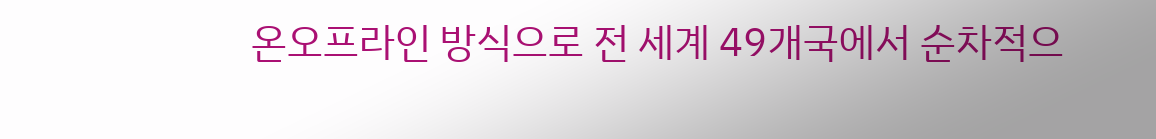온오프라인 방식으로 전 세계 49개국에서 순차적으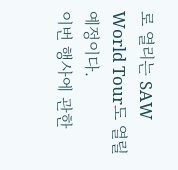로 열리는 SAW World Tour도 열릴 예정이다.
이번 행사에 관한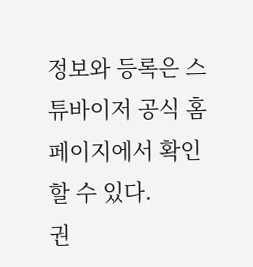정보와 등록은 스튜바이저 공식 홈페이지에서 확인할 수 있다.
권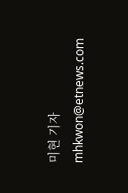미현 기자 mhkwon@etnews.com